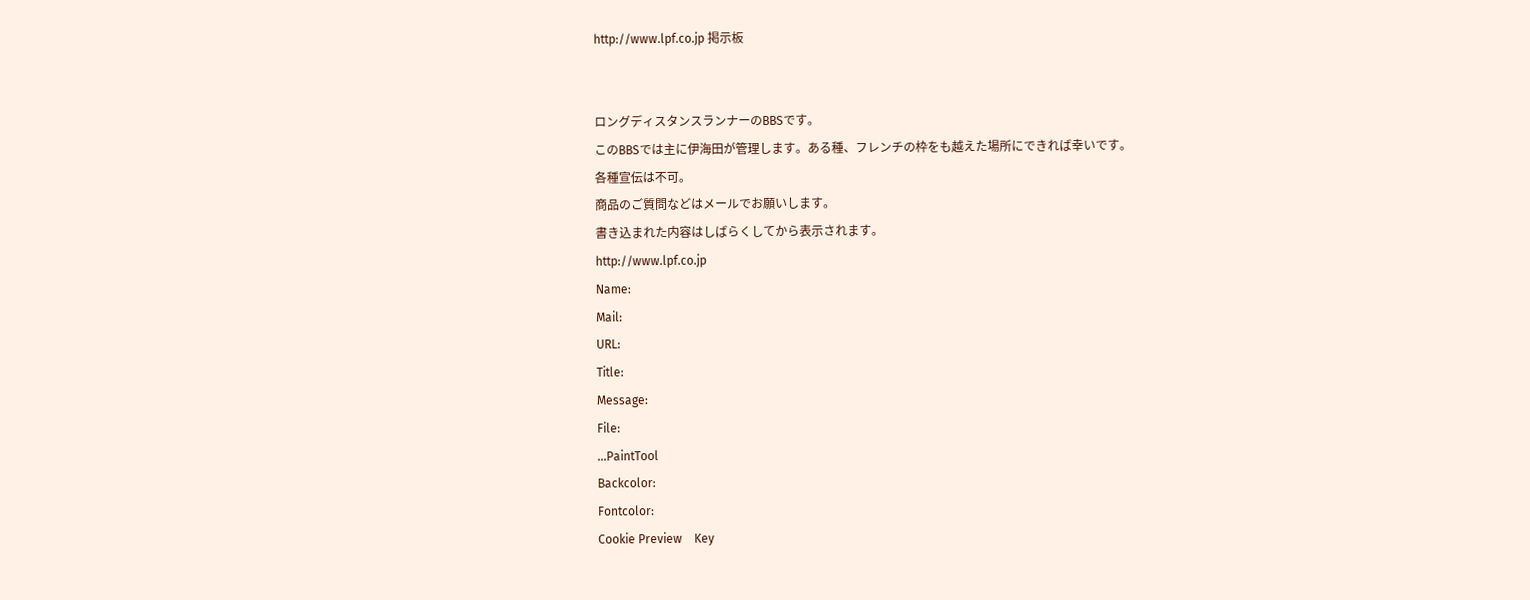http://www.lpf.co.jp 掲示板


ロングディスタンスランナーのBBSです。
このBBSでは主に伊海田が管理します。ある種、フレンチの枠をも越えた場所にできれば幸いです。
各種宣伝は不可。
商品のご質問などはメールでお願いします。
書き込まれた内容はしばらくしてから表示されます。
http://www.lpf.co.jp
Name:
Mail:
URL:
Title:
Message:
File:
...PaintTool
Backcolor:
Fontcolor:
Cookie Preview    Key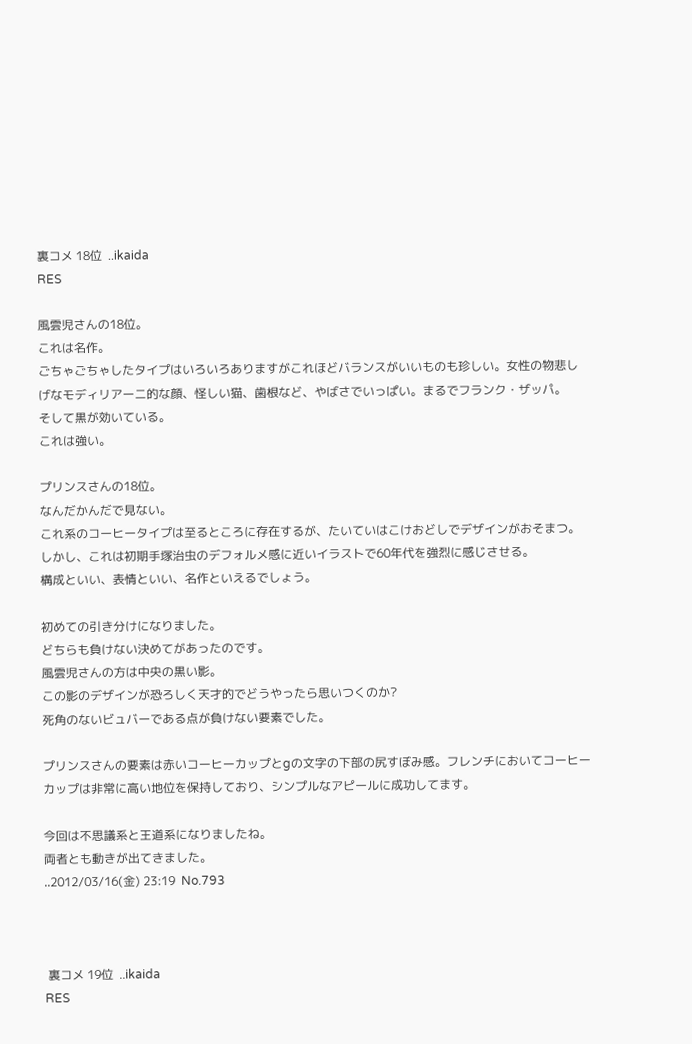裏コメ 18位  ..ikaida
RES

風雲児さんの18位。
これは名作。
ごちゃごちゃしたタイプはいろいろありますがこれほどバランスがいいものも珍しい。女性の物悲しげなモディリアーニ的な顔、怪しい猫、歯根など、やばさでいっぱい。まるでフランク・ザッパ。
そして黒が効いている。
これは強い。

プリンスさんの18位。
なんだかんだで見ない。
これ系のコーヒータイプは至るところに存在するが、たいていはこけおどしでデザインがおそまつ。
しかし、これは初期手塚治虫のデフォルメ感に近いイラストで60年代を強烈に感じさせる。
構成といい、表情といい、名作といえるでしょう。

初めての引き分けになりました。
どちらも負けない決めてがあったのです。
風雲児さんの方は中央の黒い影。
この影のデザインが恐ろしく天才的でどうやったら思いつくのか?
死角のないビュバーである点が負けない要素でした。

プリンスさんの要素は赤いコーヒーカップとgの文字の下部の尻すぼみ感。フレンチにおいてコーヒーカップは非常に高い地位を保持しており、シンプルなアピールに成功してます。

今回は不思議系と王道系になりましたね。
両者とも動きが出てきました。
..2012/03/16(金) 23:19  No.793



 裏コメ 19位  ..ikaida
RES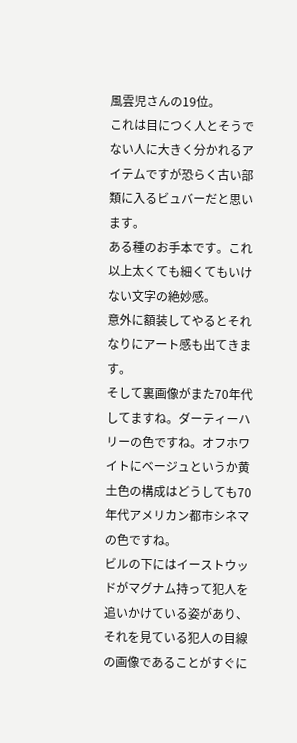風雲児さんの19位。
これは目につく人とそうでない人に大きく分かれるアイテムですが恐らく古い部類に入るビュバーだと思います。
ある種のお手本です。これ以上太くても細くてもいけない文字の絶妙感。
意外に額装してやるとそれなりにアート感も出てきます。
そして裏画像がまた70年代してますね。ダーティーハリーの色ですね。オフホワイトにベージュというか黄土色の構成はどうしても70年代アメリカン都市シネマの色ですね。
ビルの下にはイーストウッドがマグナム持って犯人を追いかけている姿があり、それを見ている犯人の目線の画像であることがすぐに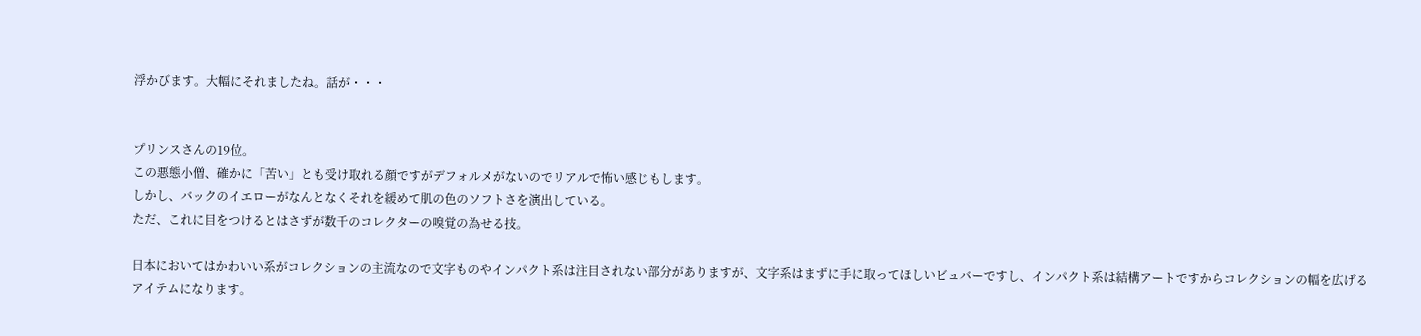浮かびます。大幅にそれましたね。話が・・・


プリンスさんの19位。
この悪態小僧、確かに「苦い」とも受け取れる顔ですがデフォルメがないのでリアルで怖い感じもします。
しかし、バックのイエローがなんとなくそれを緩めて肌の色のソフトさを演出している。
ただ、これに目をつけるとはさずが数千のコレクターの嗅覚の為せる技。

日本においてはかわいい系がコレクションの主流なので文字ものやインパクト系は注目されない部分がありますが、文字系はまずに手に取ってほしいビュバーですし、インパクト系は結構アートですからコレクションの幅を広げるアイテムになります。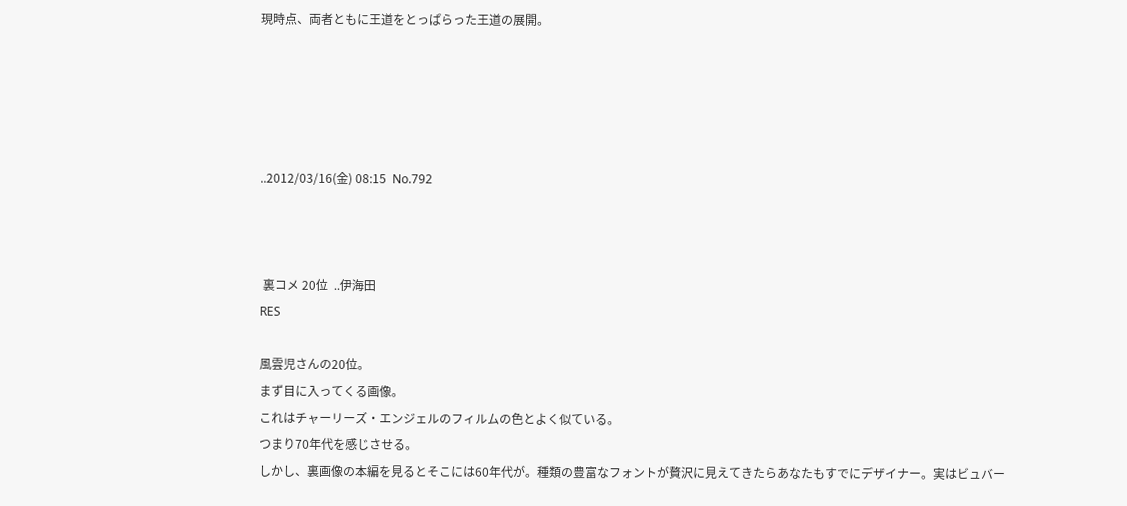現時点、両者ともに王道をとっぱらった王道の展開。





..2012/03/16(金) 08:15  No.792



 裏コメ 20位  ..伊海田
RES

風雲児さんの20位。
まず目に入ってくる画像。
これはチャーリーズ・エンジェルのフィルムの色とよく似ている。
つまり70年代を感じさせる。
しかし、裏画像の本編を見るとそこには60年代が。種類の豊富なフォントが贅沢に見えてきたらあなたもすでにデザイナー。実はビュバー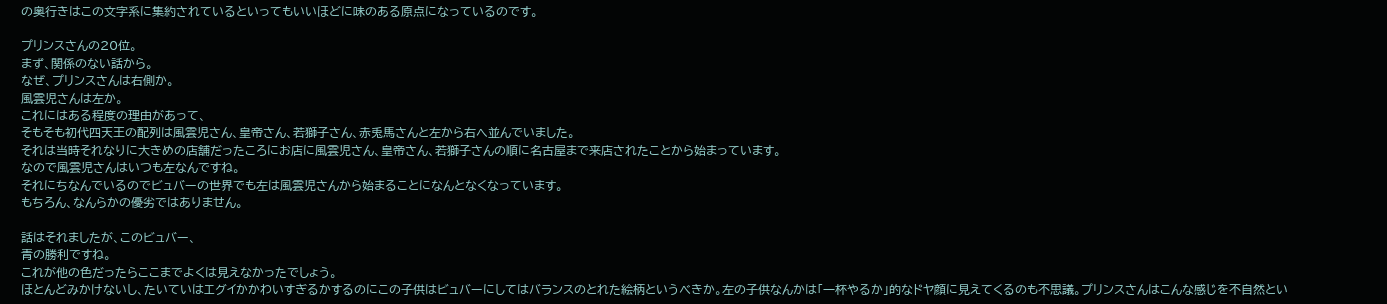の奥行きはこの文字系に集約されているといってもいいほどに味のある原点になっているのです。

プリンスさんの20位。
まず、関係のない話から。
なぜ、プリンスさんは右側か。
風雲児さんは左か。
これにはある程度の理由があって、
そもそも初代四天王の配列は風雲児さん、皇帝さん、若獅子さん、赤兎馬さんと左から右へ並んでいました。
それは当時それなりに大きめの店舗だったころにお店に風雲児さん、皇帝さん、若獅子さんの順に名古屋まで来店されたことから始まっています。
なので風雲児さんはいつも左なんですね。
それにちなんでいるのでビュバーの世界でも左は風雲児さんから始まることになんとなくなっています。
もちろん、なんらかの優劣ではありません。

話はそれましたが、このビュバー、
青の勝利ですね。
これが他の色だったらここまでよくは見えなかったでしょう。
ほとんどみかけないし、たいていはエグイかかわいすぎるかするのにこの子供はビュバーにしてはバランスのとれた絵柄というべきか。左の子供なんかは「一杯やるか」的なドヤ顔に見えてくるのも不思議。プリンスさんはこんな感じを不自然とい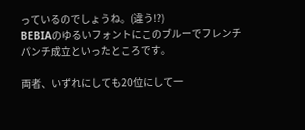っているのでしょうね。(違う!?)
BEBIAのゆるいフォントにこのブルーでフレンチパンチ成立といったところです。

両者、いずれにしても20位にして一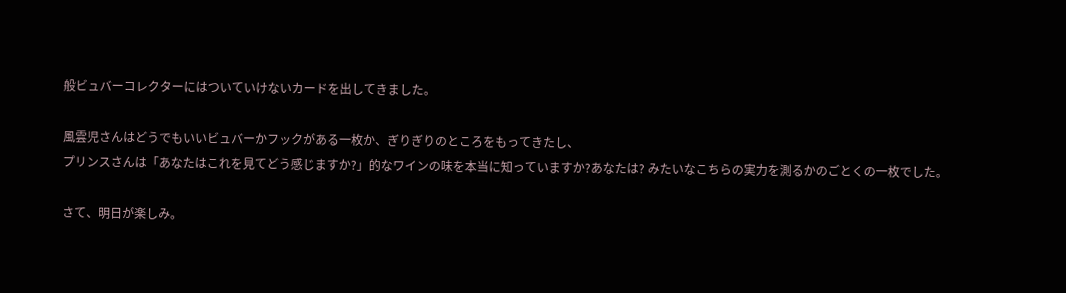般ビュバーコレクターにはついていけないカードを出してきました。

風雲児さんはどうでもいいビュバーかフックがある一枚か、ぎりぎりのところをもってきたし、
プリンスさんは「あなたはこれを見てどう感じますか?」的なワインの味を本当に知っていますか?あなたは? みたいなこちらの実力を測るかのごとくの一枚でした。

さて、明日が楽しみ。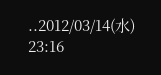..2012/03/14(水) 23:16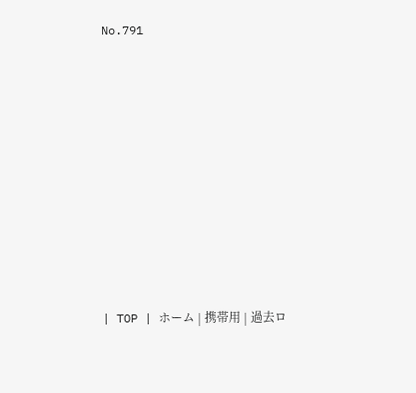No.791











| TOP | ホーム | 携帯用 | 過去ロ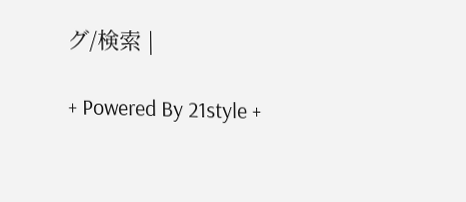グ/検索 |

+ Powered By 21style +